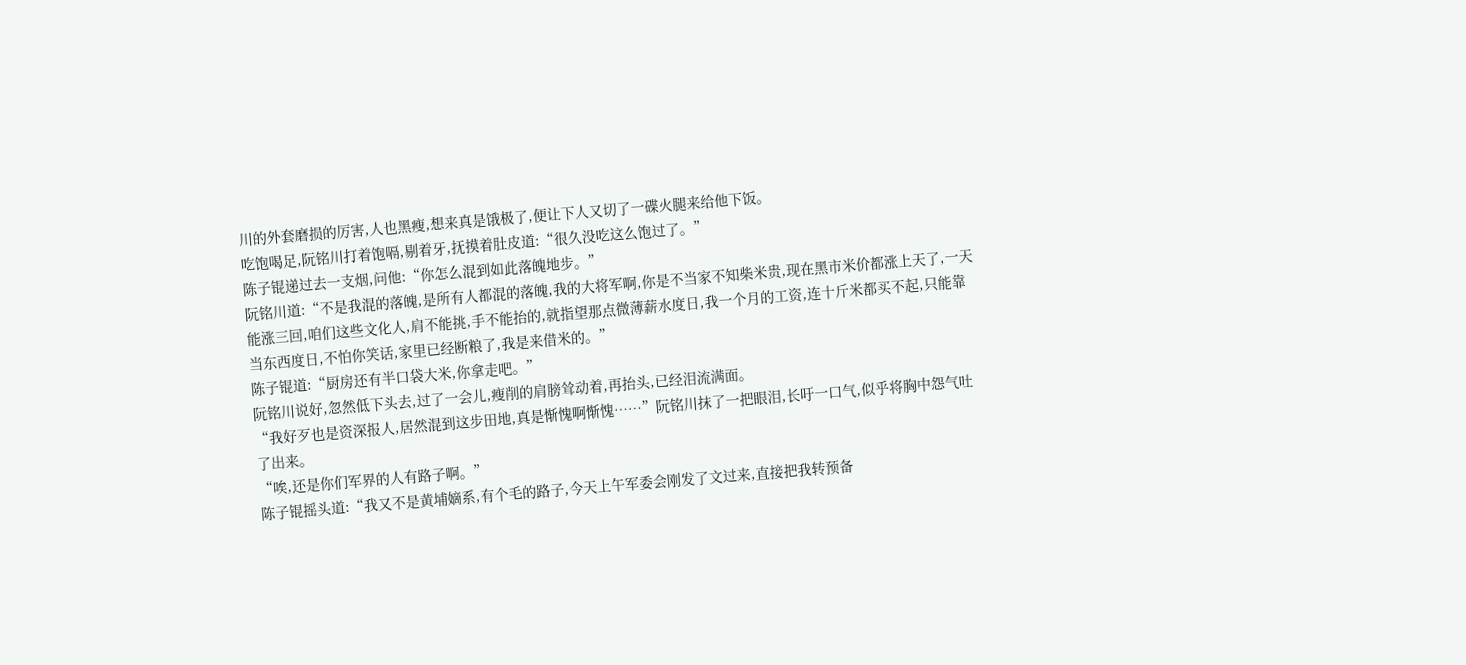川的外套磨损的厉害,人也黑瘦,想来真是饿极了,便让下人又切了一碟火腿来给他下饭。
吃饱喝足,阮铭川打着饱嗝,剔着牙,抚摸着肚皮道:“很久没吃这么饱过了。”
陈子锟递过去一支烟,问他:“你怎么混到如此落魄地步。”
阮铭川道:“不是我混的落魄,是所有人都混的落魄,我的大将军啊,你是不当家不知柴米贵,现在黑市米价都涨上天了,一天能涨三回,咱们这些文化人,肩不能挑,手不能抬的,就指望那点微薄薪水度日,我一个月的工资,连十斤米都买不起,只能靠当东西度日,不怕你笑话,家里已经断粮了,我是来借米的。”
陈子锟道:“厨房还有半口袋大米,你拿走吧。”
阮铭川说好,忽然低下头去,过了一会儿,瘦削的肩膀耸动着,再抬头,已经泪流满面。
“我好歹也是资深报人,居然混到这步田地,真是惭愧啊惭愧……”阮铭川抹了一把眼泪,长吁一口气,似乎将胸中怨气吐了出来。
“唉,还是你们军界的人有路子啊。”
陈子锟摇头道:“我又不是黄埔嫡系,有个毛的路子,今天上午军委会刚发了文过来,直接把我转预备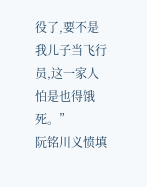役了,要不是我儿子当飞行员,这一家人怕是也得饿死。”
阮铭川义愤填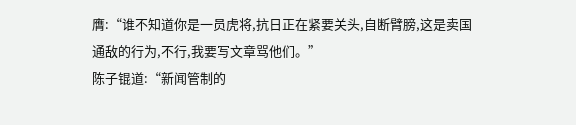膺:“谁不知道你是一员虎将,抗日正在紧要关头,自断臂膀,这是卖国通敌的行为,不行,我要写文章骂他们。”
陈子锟道:“新闻管制的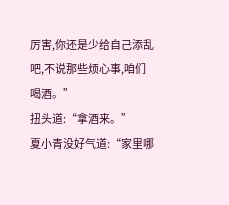厉害,你还是少给自己添乱吧,不说那些烦心事,咱们喝酒。”
扭头道:“拿酒来。”
夏小青没好气道:“家里哪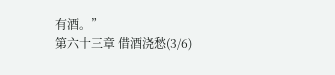有酒。”
第六十三章 借酒浇愁(3/6)